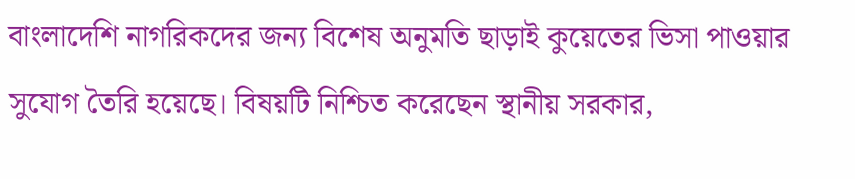বাংলাদেশি নাগরিকদের জন্য বিশেষ অনুমতি ছাড়াই কুয়েতের ভিসা পাওয়ার সুযোগ তৈরি হয়েছে। বিষয়টি নিশ্চিত করেছেন স্থানীয় সরকার,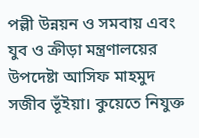পল্লী উন্নয়ন ও সমবায় এবং যুব ও ক্রীড়া মন্ত্রণালয়ের উপদেষ্টা আসিফ মাহমুদ সজীব ভূঁইয়া। কুয়েতে নিযুক্ত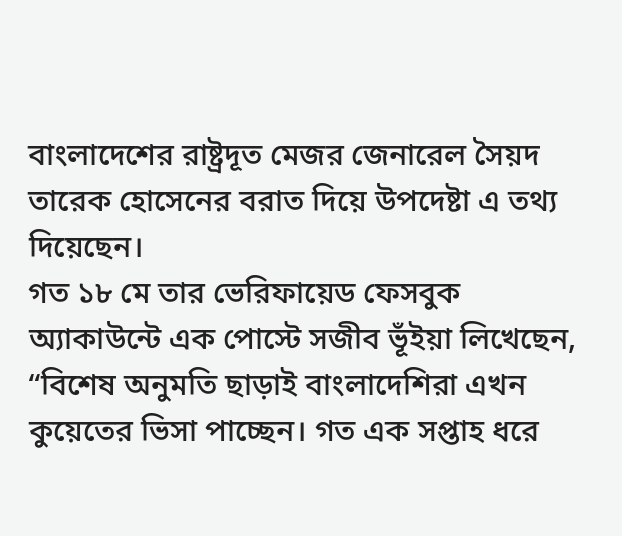বাংলাদেশের রাষ্ট্রদূত মেজর জেনারেল সৈয়দ তারেক হোসেনের বরাত দিয়ে উপদেষ্টা এ তথ্য দিয়েছেন।
গত ১৮ মে তার ভেরিফায়েড ফেসবুক অ্যাকাউন্টে এক পোস্টে সজীব ভূঁইয়া লিখেছেন, “বিশেষ অনুমতি ছাড়াই বাংলাদেশিরা এখন কুয়েতের ভিসা পাচ্ছেন। গত এক সপ্তাহ ধরে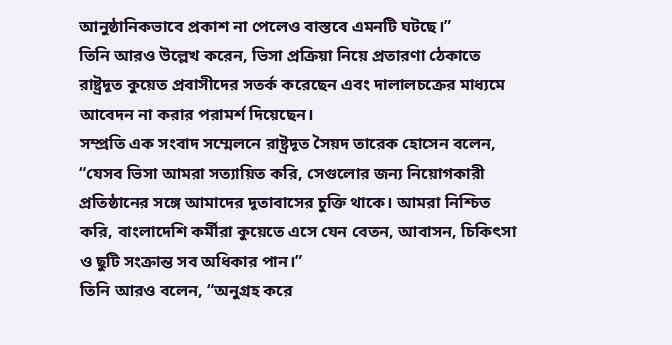আনুষ্ঠানিকভাবে প্রকাশ না পেলেও বাস্তবে এমনটি ঘটছে।”
তিনি আরও উল্লেখ করেন, ভিসা প্রক্রিয়া নিয়ে প্রতারণা ঠেকাতে রাষ্ট্রদূত কুয়েত প্রবাসীদের সতর্ক করেছেন এবং দালালচক্রের মাধ্যমে আবেদন না করার পরামর্শ দিয়েছেন।
সম্প্রতি এক সংবাদ সম্মেলনে রাষ্ট্রদূত সৈয়দ তারেক হোসেন বলেন, “যেসব ভিসা আমরা সত্যায়িত করি, সেগুলোর জন্য নিয়োগকারী প্রতিষ্ঠানের সঙ্গে আমাদের দূতাবাসের চুক্তি থাকে। আমরা নিশ্চিত করি, বাংলাদেশি কর্মীরা কুয়েতে এসে যেন বেতন, আবাসন, চিকিৎসা ও ছুটি সংক্রান্ত সব অধিকার পান।”
তিনি আরও বলেন, “অনুগ্রহ করে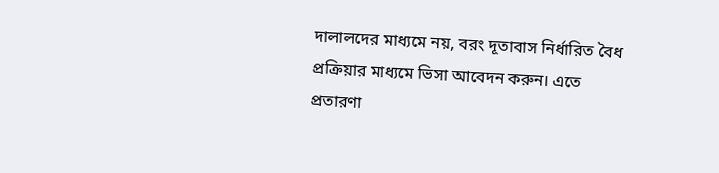দালালদের মাধ্যমে নয়, বরং দূতাবাস নির্ধারিত বৈধ প্রক্রিয়ার মাধ্যমে ভিসা আবেদন করুন। এতে প্রতারণা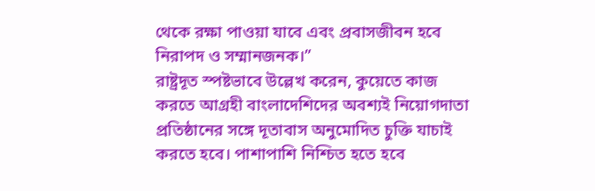থেকে রক্ষা পাওয়া যাবে এবং প্রবাসজীবন হবে নিরাপদ ও সম্মানজনক।”
রাষ্ট্রদূত স্পষ্টভাবে উল্লেখ করেন, কুয়েতে কাজ করতে আগ্রহী বাংলাদেশিদের অবশ্যই নিয়োগদাতা প্রতিষ্ঠানের সঙ্গে দূতাবাস অনুমোদিত চুক্তি যাচাই করতে হবে। পাশাপাশি নিশ্চিত হতে হবে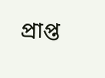প্রাপ্ত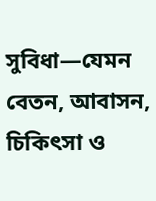সুবিধা—যেমন বেতন, আবাসন, চিকিৎসা ও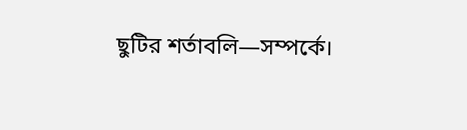ছুটির শর্তাবলি—সম্পর্কে।